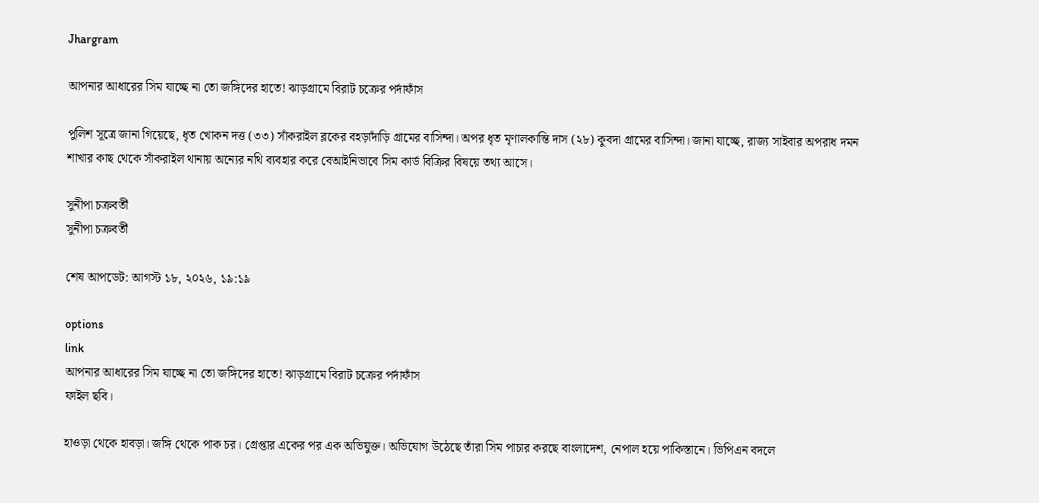Jhargram

আপনার আধারের সিম যাচ্ছে না তো জঙ্গিদের হাতে! ঝাড়গ্রামে বিরাট চক্রের পর্দাফাঁস

পুলিশ সূত্রে জানা গিয়েছে, ধৃত খোকন দত্ত (৩৩) সাঁকরাইল ব্লকের বহড়াদাঁড়ি গ্রামের বাসিন্দা। অপর ধৃত মৃণালকান্তি দাস (২৮) কুবদা গ্রামের বাসিন্দা। জানা যাচ্ছে, রাজ্য সাইবার অপরাধ দমন শাখার কাছ থেকে সাঁকরাইল থানায় অন্যের নথি ব্যবহার করে বেআইনিভাবে সিম কার্ড বিক্রির বিষয়ে তথ্য আসে।

সুনীপা চক্রবর্তী
সুনীপা চক্রবর্তী

শেষ আপডেট: আগস্ট ১৮, ২০২৬, ১৯:১৯

options
link
আপনার আধারের সিম যাচ্ছে না তো জঙ্গিদের হাতে! ঝাড়গ্রামে বিরাট চক্রের পর্দাফাঁস
ফাইল ছবি।

হাওড়া থেকে হাবড়া। জঙ্গি থেকে পাক চর। গ্রেপ্তার একের পর এক অভিযুক্ত। অভিযোগ উঠেছে তাঁরা সিম পাচার করছে বাংলাদেশ, নেপাল হয়ে পাকিস্তানে। ভিপিএন বদলে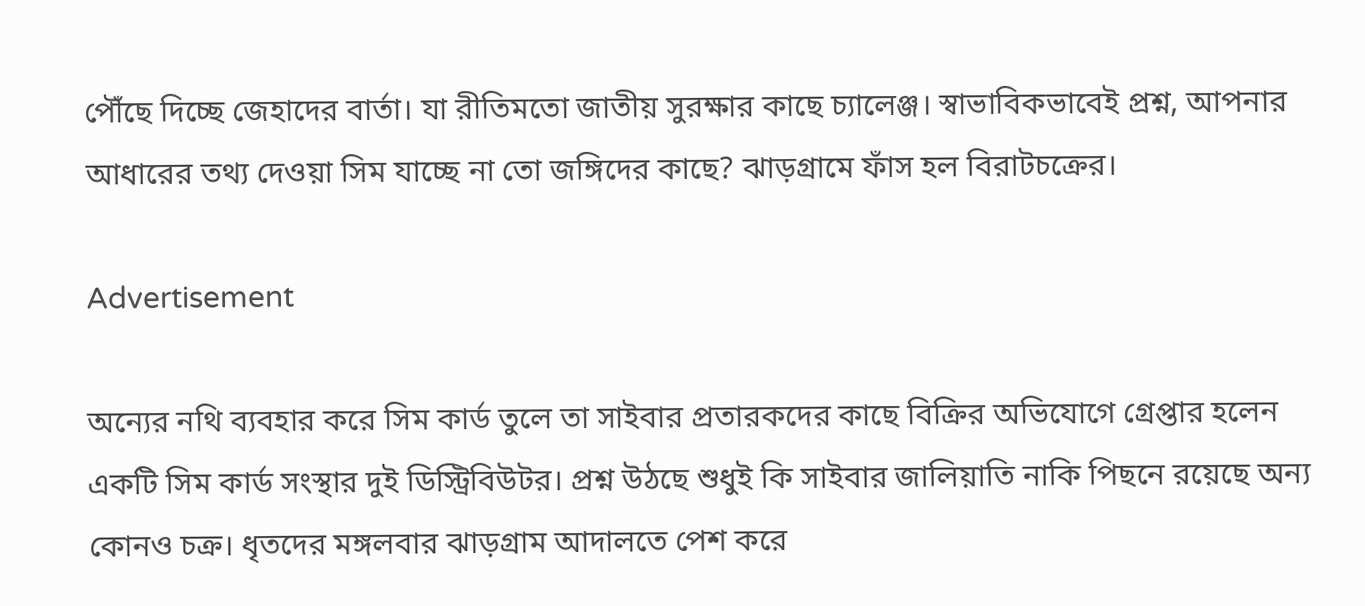পৌঁছে দিচ্ছে জেহাদের বার্তা। যা রীতিমতো জাতীয় সুরক্ষার কাছে চ্যালেঞ্জ। স্বাভাবিকভাবেই প্রশ্ন, আপনার আধারের তথ্য দেওয়া সিম যাচ্ছে না তো জঙ্গিদের কাছে? ঝাড়গ্রামে ফাঁস হল বিরাটচক্রের।

Advertisement

অন্যের নথি ব্যবহার করে সিম কার্ড তুলে তা সাইবার প্রতারকদের কাছে বিক্রির অভিযোগে গ্রেপ্তার হলেন একটি সিম কার্ড সংস্থার দুই ডিস্ট্রিবিউটর। প্রশ্ন উঠছে শুধুই কি সাইবার জালিয়াতি নাকি পিছনে রয়েছে অন্য কোনও চক্র। ধৃতদের মঙ্গলবার ঝাড়গ্রাম আদালতে পেশ করে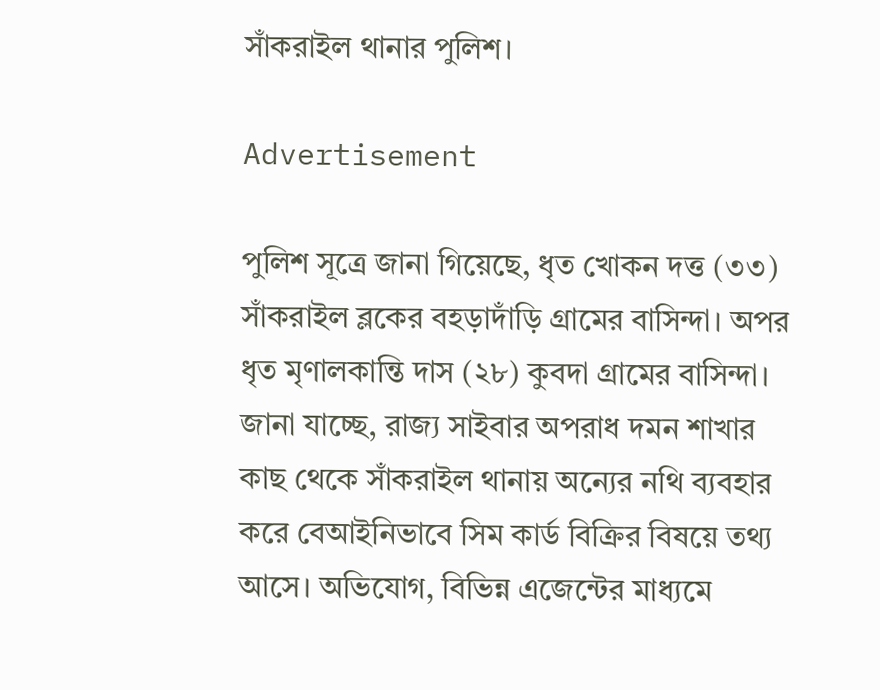সাঁকরাইল থানার পুলিশ।

Advertisement

পুলিশ সূত্রে জানা গিয়েছে, ধৃত খোকন দত্ত (৩৩) সাঁকরাইল ব্লকের বহড়াদাঁড়ি গ্রামের বাসিন্দা। অপর ধৃত মৃণালকান্তি দাস (২৮) কুবদা গ্রামের বাসিন্দা। জানা যাচ্ছে, রাজ্য সাইবার অপরাধ দমন শাখার কাছ থেকে সাঁকরাইল থানায় অন্যের নথি ব্যবহার করে বেআইনিভাবে সিম কার্ড বিক্রির বিষয়ে তথ্য আসে। অভিযোগ, বিভিন্ন এজেন্টের মাধ্যমে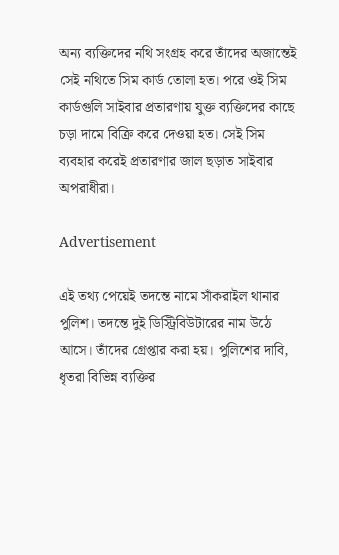অন্য ব্যক্তিদের নথি সংগ্রহ করে তাঁদের অজান্তেই সেই নথিতে সিম কার্ড তোলা হত। পরে ওই সিম কার্ডগুলি সাইবার প্রতারণায় যুক্ত ব্যক্তিদের কাছে চড়া দামে বিক্রি করে দেওয়া হত। সেই সিম ব্যবহার করেই প্রতারণার জাল ছড়াত সাইবার অপরাধীরা।

Advertisement

এই তথ্য পেয়েই তদন্তে নামে সাঁকরাইল থানার পুলিশ। তদন্তে দুই ডিস্ট্রিবিউটারের নাম উঠে আসে। তাঁদের গ্রেপ্তার করা হয়। পুলিশের দাবি, ধৃতরা বিভিন্ন ব্যক্তির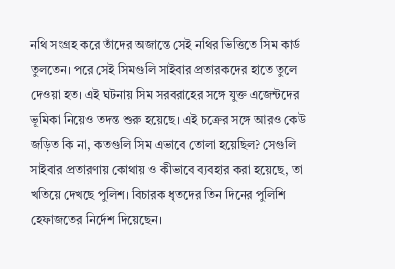নথি সংগ্রহ করে তাঁদের অজান্তে সেই নথির ভিত্তিতে সিম কার্ড তুলতেন। পরে সেই সিমগুলি সাইবার প্রতারকদের হাতে তুলে দেওয়া হত। এই ঘটনায় সিম সরবরাহের সঙ্গে যুক্ত এজেন্টদের ভূমিকা নিয়েও তদন্ত শুরু হয়েছে। এই চক্রের সঙ্গে আরও কেউ জড়িত কি না, কতগুলি সিম এভাবে তোলা হয়েছিল? সেগুলি সাইবার প্রতারণায় কোথায় ও কীভাবে ব্যবহার করা হয়েছে, তা খতিয়ে দেখছে পুলিশ। বিচারক ধৃতদের তিন দিনের পুলিশি হেফাজতের নির্দেশ দিয়েছেন।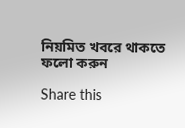নিয়মিত খবরে থাকতে ফলো করুন

Share this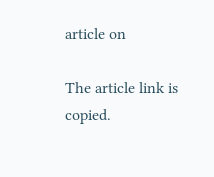article on

The article link is copied.